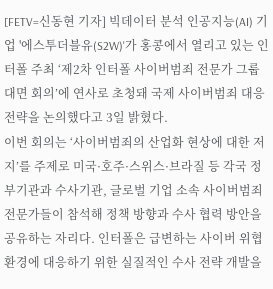[FETV=신동현 기자] 빅데이터 분석 인공지능(AI) 기업 '에스투더블유(S2W)'가 홍콩에서 열리고 있는 인터폴 주최 ‘제2차 인터폴 사이버범죄 전문가 그룹 대면 회의’에 연사로 초청돼 국제 사이버범죄 대응 전략을 논의했다고 3일 밝혔다.
이번 회의는 ‘사이버범죄의 산업화 현상에 대한 저지’를 주제로 미국·호주·스위스·브라질 등 각국 정부기관과 수사기관, 글로벌 기업 소속 사이버범죄 전문가들이 참석해 정책 방향과 수사 협력 방안을 공유하는 자리다. 인터폴은 급변하는 사이버 위협 환경에 대응하기 위한 실질적인 수사 전략 개발을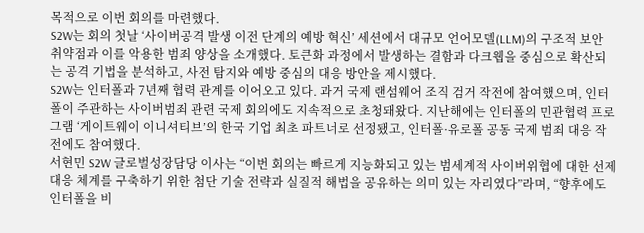목적으로 이번 회의를 마련했다.
S2W는 회의 첫날 ‘사이버공격 발생 이전 단계의 예방 혁신’ 세션에서 대규모 언어모델(LLM)의 구조적 보안 취약점과 이를 악용한 범죄 양상을 소개했다. 토큰화 과정에서 발생하는 결함과 다크웹을 중심으로 확산되는 공격 기법을 분석하고, 사전 탐지와 예방 중심의 대응 방안을 제시했다.
S2W는 인터폴과 7년째 협력 관계를 이어오고 있다. 과거 국제 랜섬웨어 조직 검거 작전에 참여했으며, 인터폴이 주관하는 사이버범죄 관련 국제 회의에도 지속적으로 초청돼왔다. 지난해에는 인터폴의 민관협력 프로그램 ‘게이트웨이 이니셔티브’의 한국 기업 최초 파트너로 선정됐고, 인터폴·유로폴 공동 국제 범죄 대응 작전에도 참여했다.
서현민 S2W 글로벌성장담당 이사는 “이번 회의는 빠르게 지능화되고 있는 범세계적 사이버위협에 대한 선제 대응 체계를 구축하기 위한 첨단 기술 전략과 실질적 해법을 공유하는 의미 있는 자리였다”라며, “향후에도 인터폴을 비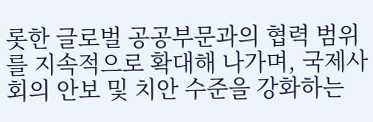롯한 글로벌 공공부문과의 협력 범위를 지속적으로 확대해 나가며, 국제사회의 안보 및 치안 수준을 강화하는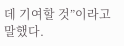데 기여할 것”이라고 말했다.